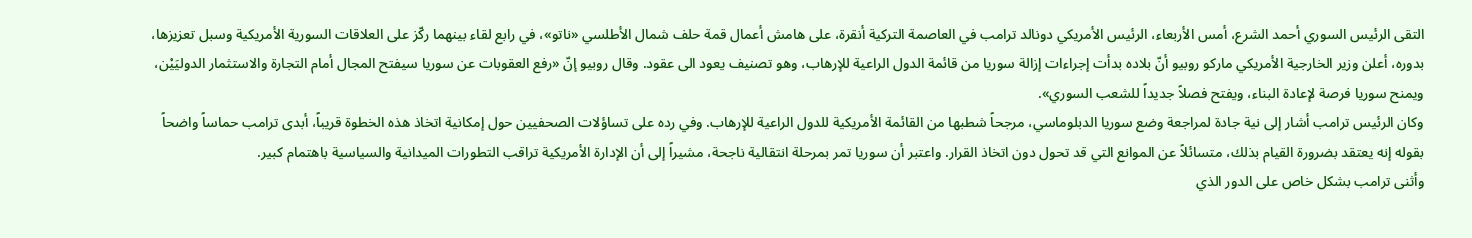التقى الرئيس السوري أحمد الشرع، أمس الأربعاء، الرئيس الأمريكي دونالد ترامب في العاصمة التركية أنقرة، على هامش أعمال قمة حلف شمال الأطلسي «ناتو»، في رابع لقاء بينهما ركّز على العلاقات السورية الأمريكية وسبل تعزيزها،
بدوره، أعلن وزير الخارجية الأمريكي ماركو روبيو أنّ بلاده بدأت إجراءات إزالة سوريا من قائمة الدول الراعية للإرهاب، وهو تصنيف يعود الى عقود. وقال روبيو إنّ «رفع العقوبات عن سوريا سيفتح المجال أمام التجارة والاستثمار الدوليَيْن، ويمنح سوريا فرصة لإعادة البناء، ويفتح فصلاً جديداً للشعب السوري».
وكان الرئيس ترامب أشار إلى نية جادة لمراجعة وضع سوريا الدبلوماسي، مرجحاً شطبها من القائمة الأمريكية للدول الراعية للإرهاب. وفي رده على تساؤلات الصحفيين حول إمكانية اتخاذ هذه الخطوة قريباً، أبدى ترامب حماساً واضحاً بقوله إنه يعتقد بضرورة القيام بذلك، متسائلاً عن الموانع التي قد تحول دون اتخاذ القرار. واعتبر أن سوريا تمر بمرحلة انتقالية ناجحة، مشيراً إلى أن الإدارة الأمريكية تراقب التطورات الميدانية والسياسية باهتمام كبير.
وأثنى ترامب بشكل خاص على الدور الذي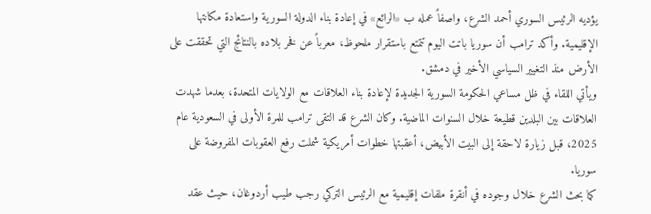يؤديه الرئيس السوري أحمد الشرع، واصفاً عمله ب «الرائع» في إعادة بناء الدولة السورية واستعادة مكانتها الإقليمية. وأكد ترامب أن سوريا باتت اليوم تتمتع باستقرار ملحوظ، معرباً عن فخر بلاده بالنتائج التي تحققت على الأرض منذ التغيير السياسي الأخير في دمشق.
ويأتي اللقاء في ظل مساعي الحكومة السورية الجديدة لإعادة بناء العلاقات مع الولايات المتحدة، بعدما شهدت العلاقات بين البلدين قطيعة خلال السنوات الماضية. وكان الشرع قد التقى ترامب للمرة الأولى في السعودية عام 2025، قبل زيارة لاحقة إلى البيت الأبيض، أعقبتها خطوات أمريكية شملت رفع العقوبات المفروضة على سوريا.
كما بحث الشرع خلال وجوده في أنقرة ملفات إقليمية مع الرئيس التركي رجب طيب أردوغان، حيث عقد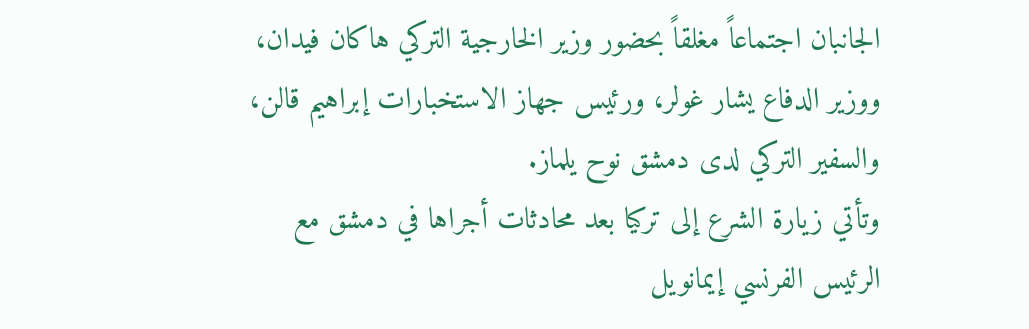الجانبان اجتماعاً مغلقاً بحضور وزير الخارجية التركي هاكان فيدان، ووزير الدفاع يشار غولر، ورئيس جهاز الاستخبارات إبراهيم قالن، والسفير التركي لدى دمشق نوح يلماز.
وتأتي زيارة الشرع إلى تركيا بعد محادثات أجراها في دمشق مع الرئيس الفرنسي إيمانويل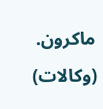ماكرون. (وكالات)